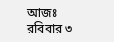আজঃ রবিবার ৩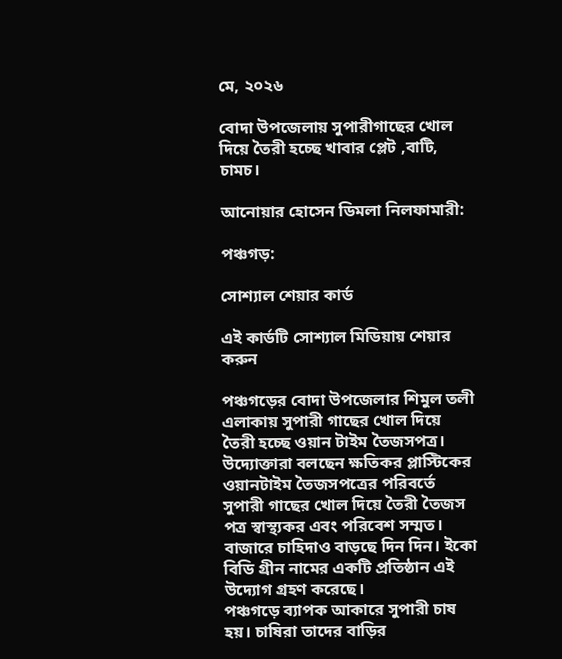মে, ২০২৬

বোদা উপজেলায় সুপারীগাছের খোল দিয়ে তৈরী হচ্ছে খাবার প্লেট ,বাটি, চামচ।

আনোয়ার হোসেন ডিমলা নিলফামারী:

পঞ্চগড়:

সোশ্যাল শেয়ার কার্ড

এই কার্ডটি সোশ্যাল মিডিয়ায় শেয়ার করুন

পঞ্চগড়ের বোদা উপজেলার শিমুল তলী এলাকায় সুপারী গাছের খোল দিয়ে তৈরী হচ্ছে ওয়ান টাইম তৈজসপত্র। উদ্যোক্তারা বলছেন ক্ষতিকর প্লাস্টিকের ওয়ানটাইম তৈজসপত্রের পরিবর্তে সুপারী গাছের খোল দিয়ে তৈরী তৈজস পত্র স্বাস্থ্যকর এবং পরিবেশ সম্মত। বাজারে চাহিদাও বাড়ছে দিন দিন। ইকো বিডি গ্রীন নামের একটি প্রতিষ্ঠান এই উদ্যোগ গ্রহণ করেছে।
পঞ্চগড়ে ব্যাপক আকারে সুপারী চাষ হয়। চাষিরা তাদের বাড়ির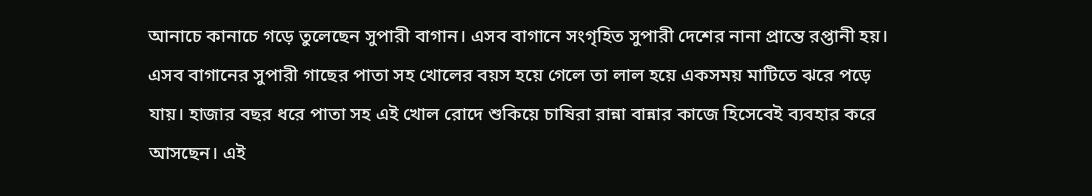আনাচে কানাচে গড়ে তুলেছেন সুপারী বাগান। এসব বাগানে সংগৃহিত সুপারী দেশের নানা প্রান্তে রপ্তানী হয়। এসব বাগানের সুপারী গাছের পাতা সহ খোলের বয়স হয়ে গেলে তা লাল হয়ে একসময় মাটিতে ঝরে পড়ে যায়। হাজার বছর ধরে পাতা সহ এই খোল রোদে শুকিয়ে চাষিরা রান্না বান্নার কাজে হিসেবেই ব্যবহার করে আসছেন। এই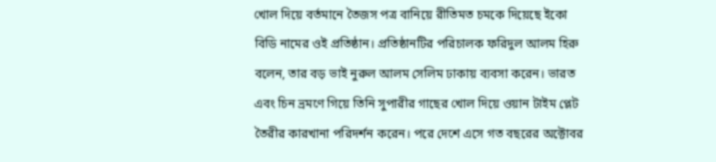খোল দিয়ে বর্তমানে তৈজস পত্র বানিয়ে রীতিমত চমকে দিয়েছে ইকো বিডি নামের ওই প্রতিষ্ঠান। প্রতিষ্ঠানটির পরিচালক ফরিদুল আলম হিরু বলেন, তার বড় ভাই নুরুল আলম সেলিম ঢাকায় ব্যবসা করেন। ভারত এবং চিন ভ্রমণে গিয়ে তিনি সুপারীর গাছের খোল দিয়ে ওয়ান টাইম প্লেট তৈরীর কারখানা পরিদর্শন করেন। পরে দেশে এসে গত বছরের অক্টোবর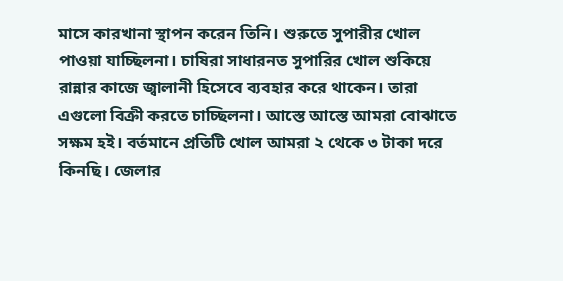মাসে কারখানা স্থাপন করেন তিনি। শুরুতে সুপারীর খোল পাওয়া যাচ্ছিলনা। চাষিরা সাধারনত সুপারির খোল শুকিয়ে রান্নার কাজে জ্বালানী হিসেবে ব্যবহার করে থাকেন। তারা এগুলো বিক্রী করতে চাচ্ছিলনা। আস্তে আস্তে আমরা বোঝাতে সক্ষম হই। বর্তমানে প্রতিটি খোল আমরা ২ থেকে ৩ টাকা দরে কিনছি। জেলার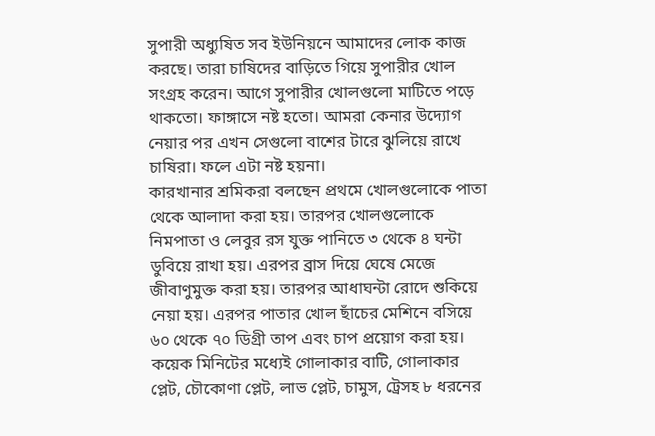সুপারী অধ্যুষিত সব ইউনিয়নে আমাদের লোক কাজ করছে। তারা চাষিদের বাড়িতে গিয়ে সুপারীর খোল সংগ্রহ করেন। আগে সুপারীর খোলগুলো মাটিতে পড়ে থাকতো। ফাঙ্গাসে নষ্ট হতো। আমরা কেনার উদ্যোগ নেয়ার পর এখন সেগুলো বাশের টারে ঝুলিয়ে রাখে চাষিরা। ফলে এটা নষ্ট হয়না।
কারখানার শ্রমিকরা বলছেন প্রথমে খোলগুলোকে পাতা থেকে আলাদা করা হয়। তারপর খোলগুলোকে নিমপাতা ও লেবুর রস যুক্ত পানিতে ৩ থেকে ৪ ঘন্টা ডুবিয়ে রাখা হয়। এরপর ব্রাস দিয়ে ঘেষে মেজে জীবাণুমুক্ত করা হয়। তারপর আধাঘন্টা রোদে শুকিয়ে নেয়া হয়। এরপর পাতার খোল ছাঁচের মেশিনে বসিয়ে ৬০ থেকে ৭০ ডিগ্রী তাপ এবং চাপ প্রয়োগ করা হয়। কয়েক মিনিটের মধ্যেই গোলাকার বাটি, গোলাকার প্লেট, চৌকোণা প্লেট, লাভ প্লেট, চামুস, ট্রেসহ ৮ ধরনের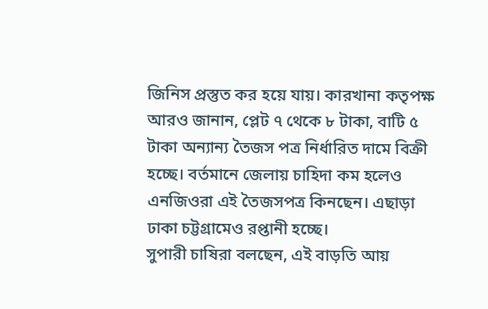জিনিস প্রস্তুত কর হয়ে যায়। কারখানা কতৃপক্ষ আরও জানান, প্লেট ৭ থেকে ৮ টাকা, বাটি ৫ টাকা অন্যান্য তৈজস পত্র নির্ধারিত দামে বিক্রী হচ্ছে। বর্তমানে জেলায় চাহিদা কম হলেও এনজিওরা এই তৈজসপত্র কিনছেন। এছাড়া ঢাকা চট্টগ্রামেও রপ্তানী হচ্ছে।
সুপারী চাষিরা বলছেন, এই বাড়তি আয়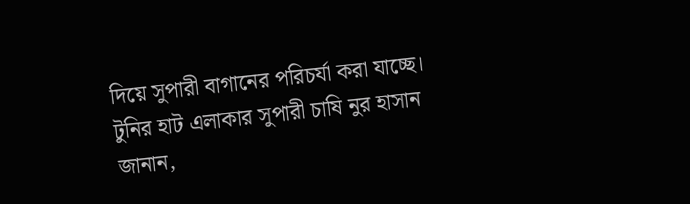দিয়ে সুপারী বাগানের পরিচর্যা করা যাচ্ছে। টুনির হাট এলাকার সুপারী চাষি নুর হাসান জানান,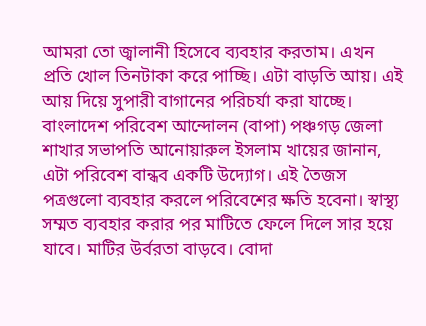আমরা তো জ্বালানী হিসেবে ব্যবহার করতাম। এখন প্রতি খোল তিনটাকা করে পাচ্ছি। এটা বাড়তি আয়। এই আয় দিয়ে সুপারী বাগানের পরিচর্যা করা যাচ্ছে।
বাংলাদেশ পরিবেশ আন্দোলন (বাপা) পঞ্চগড় জেলা শাখার সভাপতি আনোয়ারুল ইসলাম খায়ের জানান, এটা পরিবেশ বান্ধব একটি উদ্যোগ। এই তৈজস পত্রগুলো ব্যবহার করলে পরিবেশের ক্ষতি হবেনা। স্বাস্থ্য সম্মত ব্যবহার করার পর মাটিতে ফেলে দিলে সার হয়ে যাবে। মাটির উর্বরতা বাড়বে। বোদা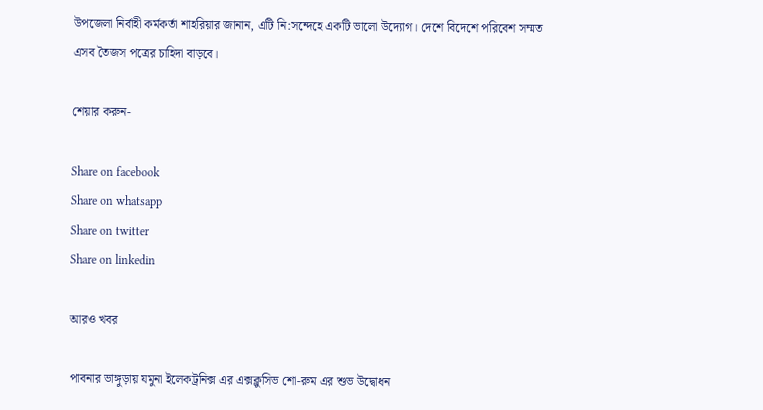উপজেলা নির্বাহী কর্মকর্তা শাহরিয়ার জানান, এটি নি:সন্দেহে একটি ভালো উদ্যোগ। দেশে বিদেশে পরিবেশ সম্মত এসব তৈজস পত্রের চাহিদা বাড়বে।

শেয়ার করুন-

Share on facebook
Share on whatsapp
Share on twitter
Share on linkedin

আরও খবর

পাবনার ভাঙ্গুড়ায় যমুনা ইলেকট্রনিক্স এর এক্সক্লুসিভ শো-রুম এর শুভ উদ্বোধন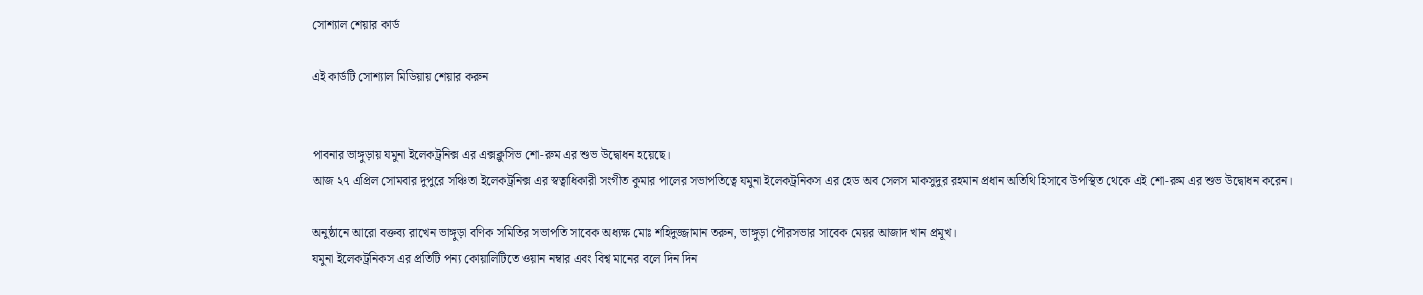সোশ্যাল শেয়ার কার্ড

এই কার্ডটি সোশ্যাল মিডিয়ায় শেয়ার করুন


পাবনার ভাঙ্গুড়ায় যমুনা ইলেকট্রনিক্স এর এক্সক্লুসিভ শো-রুম এর শুভ উদ্বোধন হয়েছে।
আজ ২৭ এপ্রিল সোমবার দুপুরে সঞ্চিতা ইলেকট্রনিক্স এর স্বত্বাধিকারী সংগীত কুমার পালের সভাপতিত্বে যমুনা ইলেকট্রনিকস এর হেড অব সেলস মাকসুদুর রহমান প্রধান অতিথি হিসাবে উপস্থিত থেকে এই শো-রুম এর শুভ উদ্বোধন করেন।

অনুষ্ঠানে আরো বক্তব্য রাখেন ভাঙ্গুড়া বণিক সমিতির সভাপতি সাবেক অধ্যক্ষ মোঃ শহিদুজ্জামান তরুন, ভাঙ্গুড়া পৌরসভার সাবেক মেয়র আজাদ খান প্রমূখ।
যমুনা ইলেকট্রনিকস এর প্রতিটি পন্য কোয়ালিটিতে ওয়ান নম্বার এবং বিশ্ব মানের বলে দিন দিন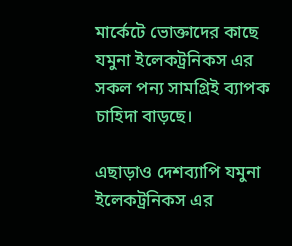মার্কেটে ভোক্তাদের কাছে যমুনা ইলেকট্রনিকস এর সকল পন্য সামগ্রিই ব্যাপক চাহিদা বাড়ছে।

এছাড়াও দেশব্যাপি যমুনা ইলেকট্রনিকস এর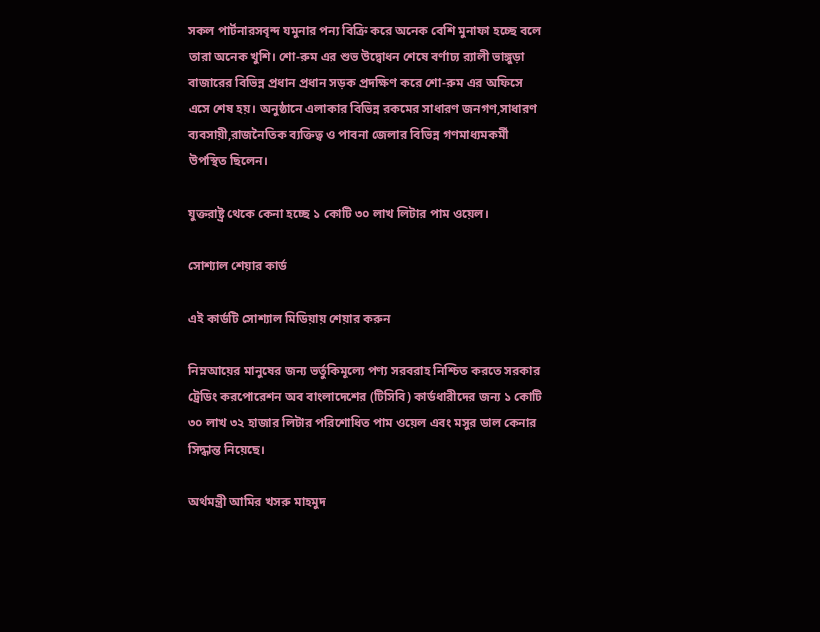সকল পার্টনারসবৃন্দ যমুনার পন্য বিক্রি করে অনেক বেশি মুনাফা হচ্ছে বলে তারা অনেক খুশি। শো-রুম এর শুভ উদ্বোধন শেষে বর্ণাঢ্য র‌্যালী ভাঙ্গুড়া বাজারের বিভিন্ন প্রধান প্রধান সড়ক প্রদক্ষিণ করে শো-রুম এর অফিসে এসে শেষ হয়। অনুষ্ঠানে এলাকার বিভিন্ন রকমের সাধারণ জনগণ,সাধারণ ব্যবসায়ী,রাজনৈতিক ব্যক্তিত্ব ও পাবনা জেলার বিভিন্ন গণমাধ্যমকর্মী উপস্থিত ছিলেন।

যুক্তরাষ্ট্র থেকে কেনা হচ্ছে ১ কোটি ৩০ লাখ লিটার পাম ওয়েল।

সোশ্যাল শেয়ার কার্ড

এই কার্ডটি সোশ্যাল মিডিয়ায় শেয়ার করুন

নিম্নআয়ের মানুষের জন্য ভর্তুকিমূল্যে পণ্য সরবরাহ নিশ্চিত করতে সরকার ট্রেডিং করপোরেশন অব বাংলাদেশের (টিসিবি) কার্ডধারীদের জন্য ১ কোটি ৩০ লাখ ৩২ হাজার লিটার পরিশোধিত পাম ওয়েল এবং মসুর ডাল কেনার সিদ্ধান্ত নিয়েছে।

অর্থমন্ত্রী আমির খসরু মাহমুদ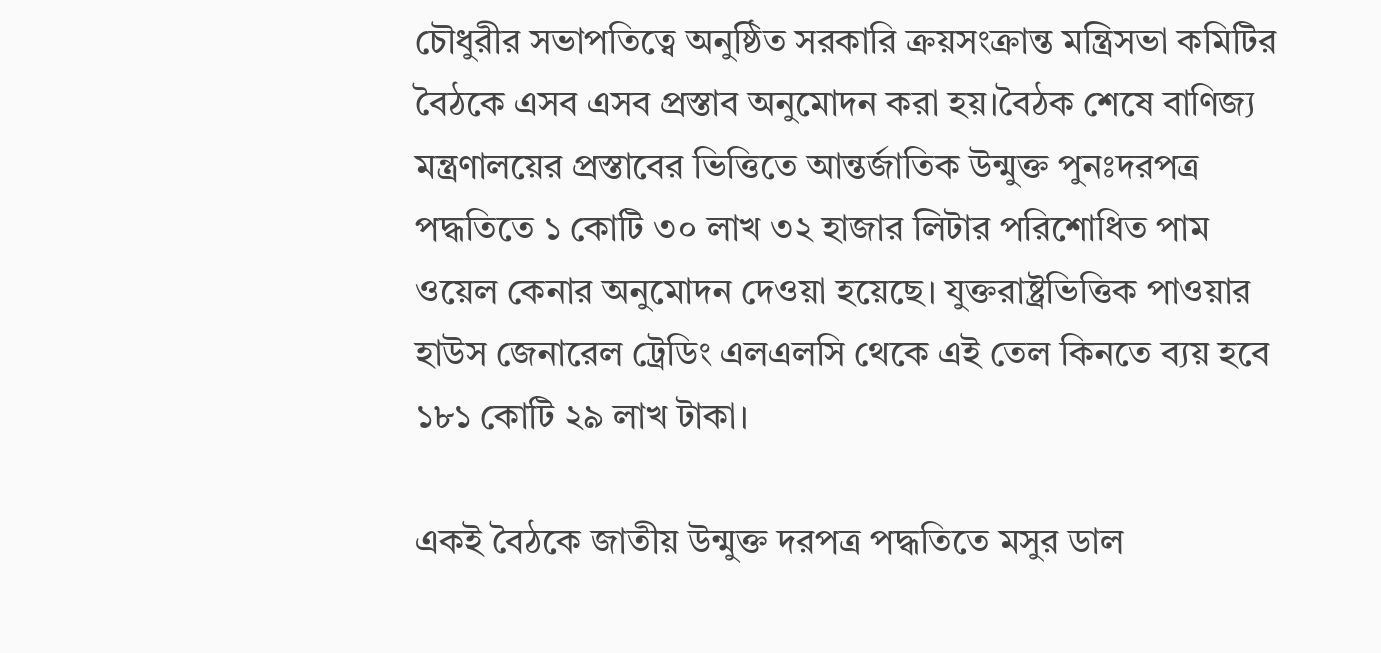চৌধুরীর সভাপতিত্বে অনুষ্ঠিত সরকারি ক্রয়সংক্রান্ত মন্ত্রিসভা কমিটির বৈঠকে এসব এসব প্রস্তাব অনুমোদন করা হয়।বৈঠক শেষে বাণিজ্য মন্ত্রণালয়ের প্রস্তাবের ভিত্তিতে আন্তর্জাতিক উন্মুক্ত পুনঃদরপত্র পদ্ধতিতে ১ কোটি ৩০ লাখ ৩২ হাজার লিটার পরিশোধিত পাম ওয়েল কেনার অনুমোদন দেওয়া হয়েছে। যুক্তরাষ্ট্রভিত্তিক পাওয়ার হাউস জেনারেল ট্রেডিং এলএলসি থেকে এই তেল কিনতে ব্যয় হবে ১৮১ কোটি ২৯ লাখ টাকা।

একই বৈঠকে জাতীয় উন্মুক্ত দরপত্র পদ্ধতিতে মসুর ডাল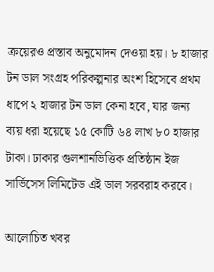ক্রয়েরও প্রস্তাব অনুমোদন দেওয়া হয়। ৮ হাজার টন ডাল সংগ্রহ পরিকল্পনার অংশ হিসেবে প্রথম ধাপে ২ হাজার টন ডাল কেনা হবে, যার জন্য ব্যয় ধরা হয়েছে ১৫ কোটি ৬৪ লাখ ৮০ হাজার টাকা। ঢাকার গুলশানভিত্তিক প্রতিষ্ঠান ইজ সার্ভিসেস লিমিটেড এই ডাল সরবরাহ করবে।

আলোচিত খবর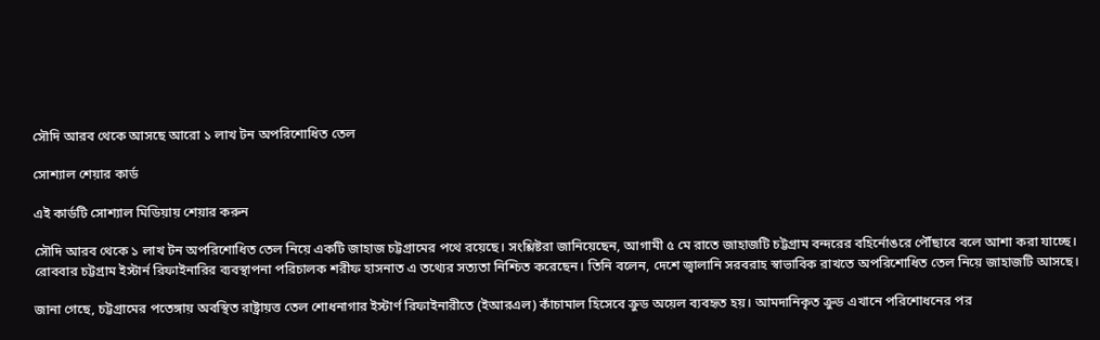সৌদি আরব থেকে আসছে আরো ১ লাখ টন অপরিশোধিত তেল

সোশ্যাল শেয়ার কার্ড

এই কার্ডটি সোশ্যাল মিডিয়ায় শেয়ার করুন

সৌদি আরব থেকে ১ লাখ টন অপরিশোধিত তেল নিয়ে একটি জাহাজ চট্টগ্রামের পথে রয়েছে। সংশ্লিষ্টরা জানিয়েছেন, আগামী ৫ মে রাতে জাহাজটি চট্টগ্রাম বন্দরের বহির্নোঙরে পৌঁছাবে বলে আশা করা যাচ্ছে। রোববার চট্টগ্রাম ইস্টার্ন রিফাইনারির ব্যবস্থাপনা পরিচালক শরীফ হাসনাত এ তথ্যের সত্যতা নিশ্চিত করেছেন। তিনি বলেন, দেশে জ্বালানি সরবরাহ স্বাভাবিক রাখতে অপরিশোধিত তেল নিয়ে জাহাজটি আসছে।

জানা গেছে, চট্টগ্রামের পতেঙ্গায় অবস্থিত রাষ্ট্রায়ত্ত তেল শোধনাগার ইস্টার্ণ রিফাইনারীতে (ইআরএল) কাঁচামাল হিসেবে ক্রুড অয়েল ব্যবহৃত হয়। আমদানিকৃত ক্রুড এখানে পরিশোধনের পর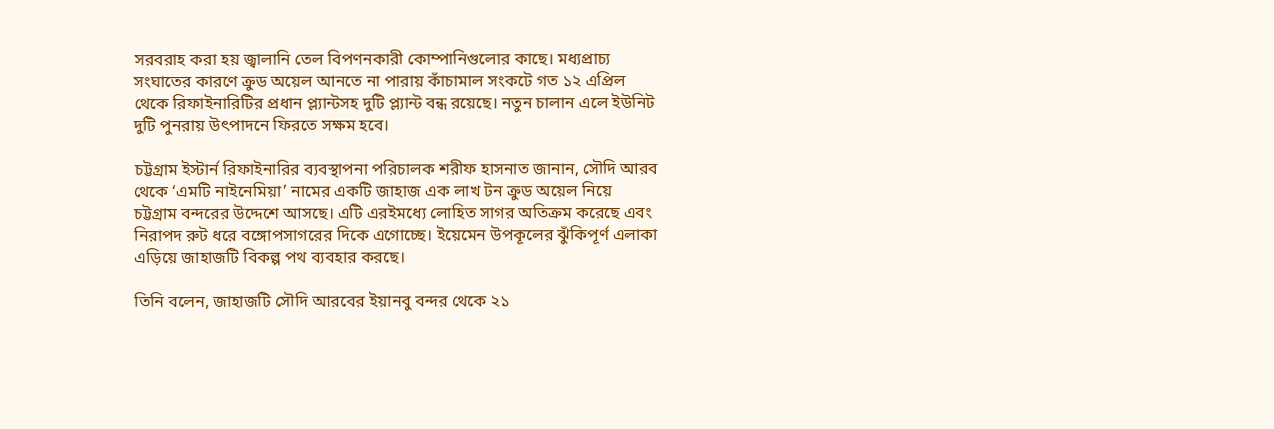সরবরাহ করা হয় জ্বালানি তেল বিপণনকারী কোম্পানিগুলোর কাছে। মধ্যপ্রাচ্য সংঘাতের কারণে ক্রুড অয়েল আনতে না পারায় কাঁচামাল সংকটে গত ১২ এপ্রিল থেকে রিফাইনারিটির প্রধান প্ল্যান্টসহ দুটি প্ল্যান্ট বন্ধ রয়েছে। নতুন চালান এলে ইউনিট দুটি পুনরায় উৎপাদনে ফিরতে সক্ষম হবে।

চট্টগ্রাম ইস্টার্ন রিফাইনারির ব্যবস্থাপনা পরিচালক শরীফ হাসনাত জানান, সৌদি আরব থেকে ‘এমটি নাইনেমিয়া’ নামের একটি জাহাজ এক লাখ টন ক্রুড অয়েল নিয়ে চট্টগ্রাম বন্দরের উদ্দেশে আসছে। এটি এরইমধ্যে লোহিত সাগর অতিক্রম করেছে এবং নিরাপদ রুট ধরে বঙ্গোপসাগরের দিকে এগোচ্ছে। ইয়েমেন উপকূলের ঝুঁকিপূর্ণ এলাকা এড়িয়ে জাহাজটি বিকল্প পথ ব্যবহার করছে।

তিনি বলেন, জাহাজটি সৌদি আরবের ইয়ানবু বন্দর থেকে ২১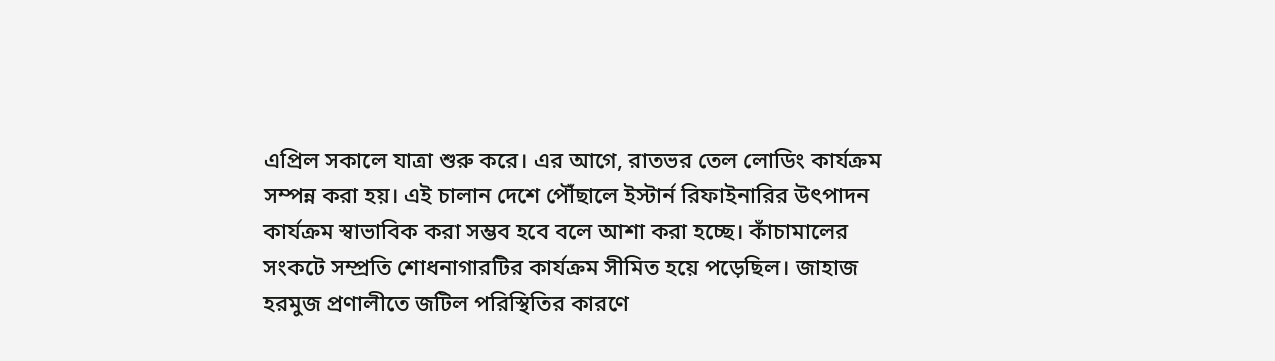এপ্রিল সকালে যাত্রা শুরু করে। এর আগে, রাতভর তেল লোডিং কার্যক্রম সম্পন্ন করা হয়। এই চালান দেশে পৌঁছালে ইস্টার্ন রিফাইনারির উৎপাদন কার্যক্রম স্বাভাবিক করা সম্ভব হবে বলে আশা করা হচ্ছে। কাঁচামালের সংকটে সম্প্রতি শোধনাগারটির কার্যক্রম সীমিত হয়ে পড়েছিল। জাহাজ হরমুজ প্রণালীতে জটিল পরিস্থিতির কারণে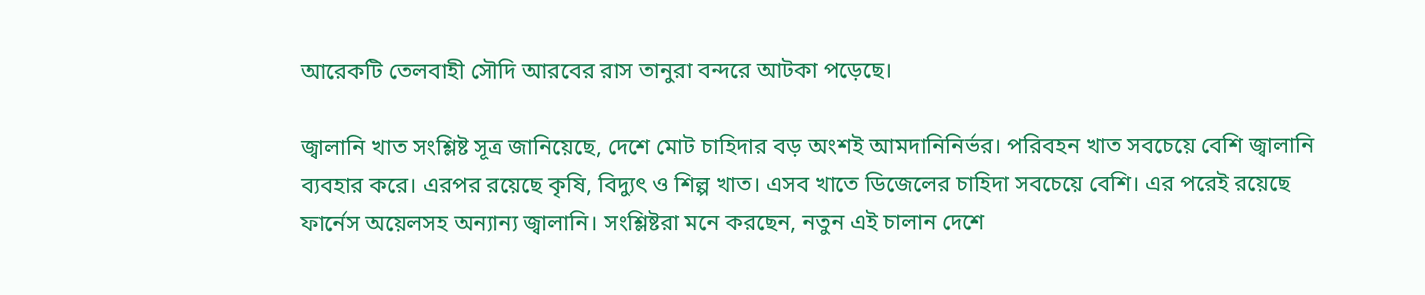আরেকটি তেলবাহী সৌদি আরবের রাস তানুরা বন্দরে আটকা পড়েছে।

জ্বালানি খাত সংশ্লিষ্ট সূত্র জানিয়েছে, দেশে মোট চাহিদার বড় অংশই আমদানিনির্ভর। পরিবহন খাত সবচেয়ে বেশি জ্বালানি ব্যবহার করে। এরপর রয়েছে কৃষি, বিদ্যুৎ ও শিল্প খাত। এসব খাতে ডিজেলের চাহিদা সবচেয়ে বেশি। এর পরেই রয়েছে ফার্নেস অয়েলসহ অন্যান্য জ্বালানি। সংশ্লিষ্টরা মনে করছেন, নতুন এই চালান দেশে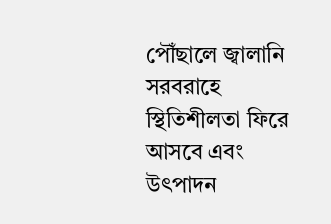পৌঁছালে জ্বালানি সরবরাহে স্থিতিশীলতা ফিরে আসবে এবং উৎপাদন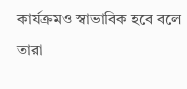কার্যক্রমও স্বাভাবিক হবে বলে তারা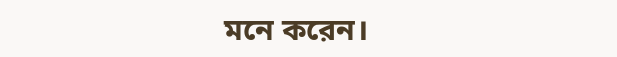মনে করেন।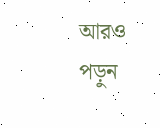আরও পড়ুন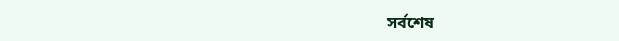সর্বশেষ